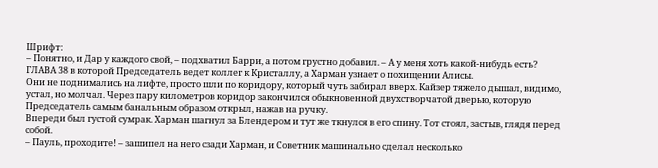Шрифт:
– Понятно, и Дар у каждого свой, – подхватил Барри, а потом грустно добавил. – А у меня хоть какой-нибудь есть?
ГЛАВА 38 в которой Председатель ведет коллег к Кристаллу, а Харман узнает о похищении Алисы.
Они не поднимались на лифте, просто шли по коридору, который чуть забирал вверх. Кайзер тяжело дышал, видимо, устал, но молчал. Через пару километров коридор закончился обыкновенной двухстворчатой дверью, которую Председатель самым банальным образом открыл, нажав на ручку.
Впереди был густой сумрак. Харман шагнул за Блендером и тут же ткнулся в его спину. Тот стоял, застыв, глядя перед собой.
– Пауль, проходите! – зашипел на него сзади Харман, и Советник машинально сделал несколько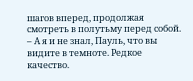шагов вперед, продолжая смотреть в полутьму перед собой.
– А я и не знал, Пауль, что вы видите в темноте. Редкое качество.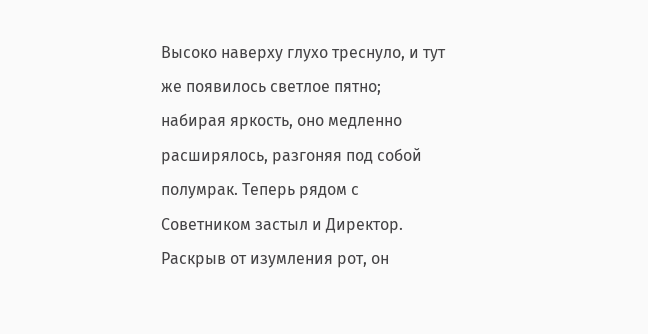Высоко наверху глухо треснуло, и тут же появилось светлое пятно; набирая яркость, оно медленно расширялось, разгоняя под собой полумрак. Теперь рядом с Советником застыл и Директор. Раскрыв от изумления рот, он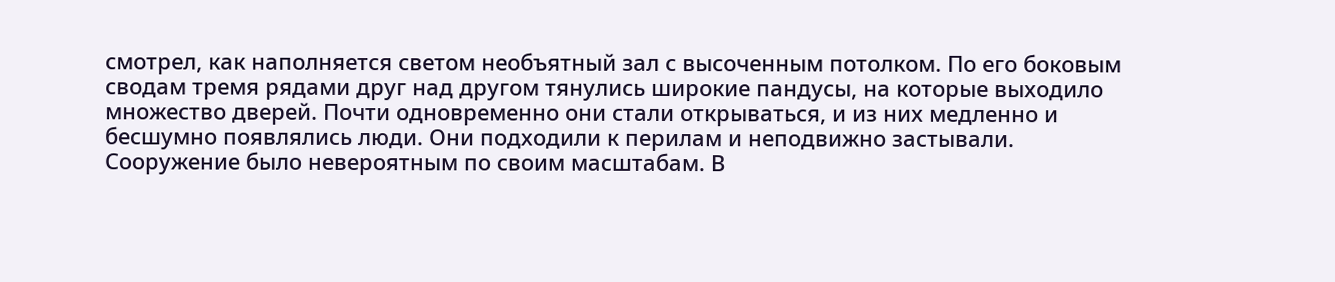смотрел, как наполняется светом необъятный зал с высоченным потолком. По его боковым сводам тремя рядами друг над другом тянулись широкие пандусы, на которые выходило множество дверей. Почти одновременно они стали открываться, и из них медленно и бесшумно появлялись люди. Они подходили к перилам и неподвижно застывали.
Сооружение было невероятным по своим масштабам. В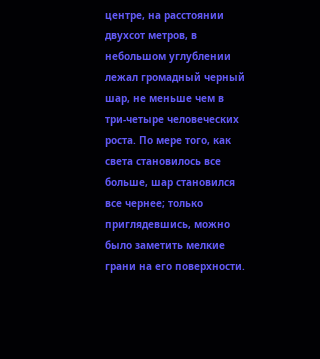центре, на расстоянии двухсот метров, в небольшом углублении лежал громадный черный шар, не меньше чем в три-четыре человеческих роста. По мере того, как света становилось все больше, шар становился все чернее; только приглядевшись, можно было заметить мелкие грани на его поверхности.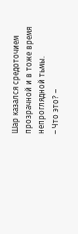Шар казался средоточием прозрачной и в тоже время непроглядной тьмы.
– Что это? –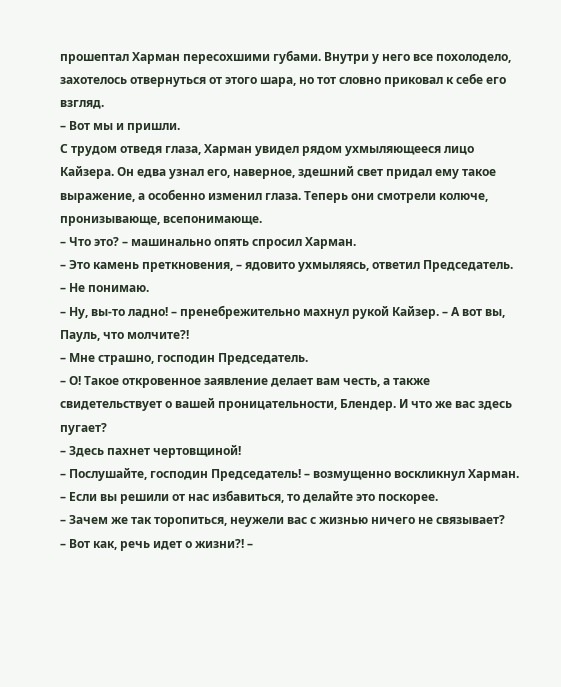прошептал Харман пересохшими губами. Внутри у него все похолодело, захотелось отвернуться от этого шара, но тот словно приковал к себе его взгляд.
– Вот мы и пришли.
С трудом отведя глаза, Харман увидел рядом ухмыляющееся лицо Кайзера. Он едва узнал его, наверное, здешний свет придал ему такое выражение, а особенно изменил глаза. Теперь они смотрели колюче, пронизывающе, всепонимающе.
– Что это? – машинально опять спросил Харман.
– Это камень преткновения, – ядовито ухмыляясь, ответил Председатель.
– Не понимаю.
– Ну, вы-то ладно! – пренебрежительно махнул рукой Кайзер. – А вот вы, Пауль, что молчите?!
– Мне страшно, господин Председатель.
– О! Такое откровенное заявление делает вам честь, а также свидетельствует о вашей проницательности, Блендер. И что же вас здесь пугает?
– Здесь пахнет чертовщиной!
– Послушайте, господин Председатель! – возмущенно воскликнул Харман. – Если вы решили от нас избавиться, то делайте это поскорее.
– Зачем же так торопиться, неужели вас с жизнью ничего не связывает?
– Вот как, речь идет о жизни?! –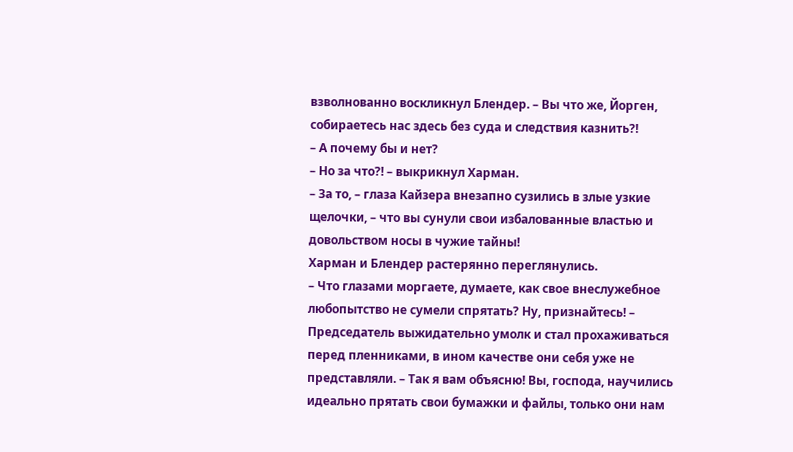взволнованно воскликнул Блендер. – Вы что же, Йорген, собираетесь нас здесь без суда и следствия казнить?!
– А почему бы и нет?
– Но за что?! – выкрикнул Харман.
– За то, – глаза Кайзера внезапно сузились в злые узкие щелочки, – что вы сунули свои избалованные властью и довольством носы в чужие тайны!
Харман и Блендер растерянно переглянулись.
– Что глазами моргаете, думаете, как свое внеслужебное любопытство не сумели спрятать? Ну, признайтесь! – Председатель выжидательно умолк и стал прохаживаться перед пленниками, в ином качестве они себя уже не представляли. – Так я вам объясню! Вы, господа, научились идеально прятать свои бумажки и файлы, только они нам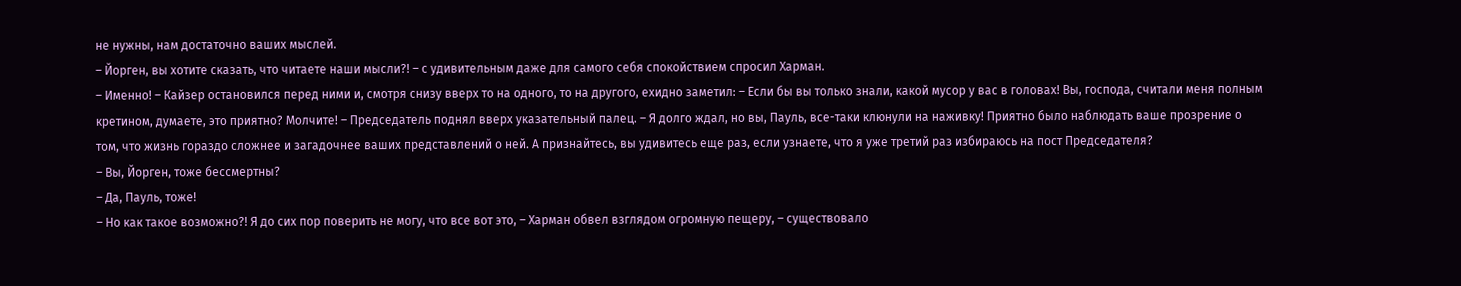не нужны, нам достаточно ваших мыслей.
– Йорген, вы хотите сказать, что читаете наши мысли?! – с удивительным даже для самого себя спокойствием спросил Харман.
– Именно! – Кайзер остановился перед ними и, смотря снизу вверх то на одного, то на другого, ехидно заметил: – Если бы вы только знали, какой мусор у вас в головах! Вы, господа, считали меня полным кретином, думаете, это приятно? Молчите! – Председатель поднял вверх указательный палец. – Я долго ждал, но вы, Пауль, все-таки клюнули на наживку! Приятно было наблюдать ваше прозрение о том, что жизнь гораздо сложнее и загадочнее ваших представлений о ней. А признайтесь, вы удивитесь еще раз, если узнаете, что я уже третий раз избираюсь на пост Председателя?
– Вы, Йорген, тоже бессмертны?
– Да, Пауль, тоже!
– Но как такое возможно?! Я до сих пор поверить не могу, что все вот это, – Харман обвел взглядом огромную пещеру, – существовало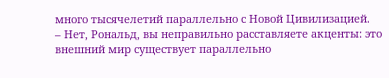много тысячелетий параллельно с Новой Цивилизацией.
– Нет, Рональд, вы неправильно расставляете акценты: это внешний мир существует параллельно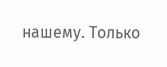нашему. Только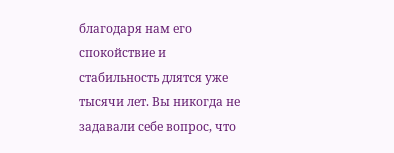благодаря нам его спокойствие и стабильность длятся уже тысячи лет. Вы никогда не задавали себе вопрос, что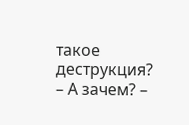такое деструкция?
– А зачем? –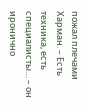пожал плечами Харман. – Есть техника, есть специалисты… – он иронично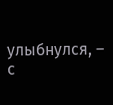улыбнулся, – с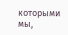которыми мы,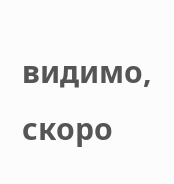видимо, скоро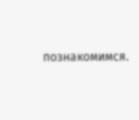познакомимся.